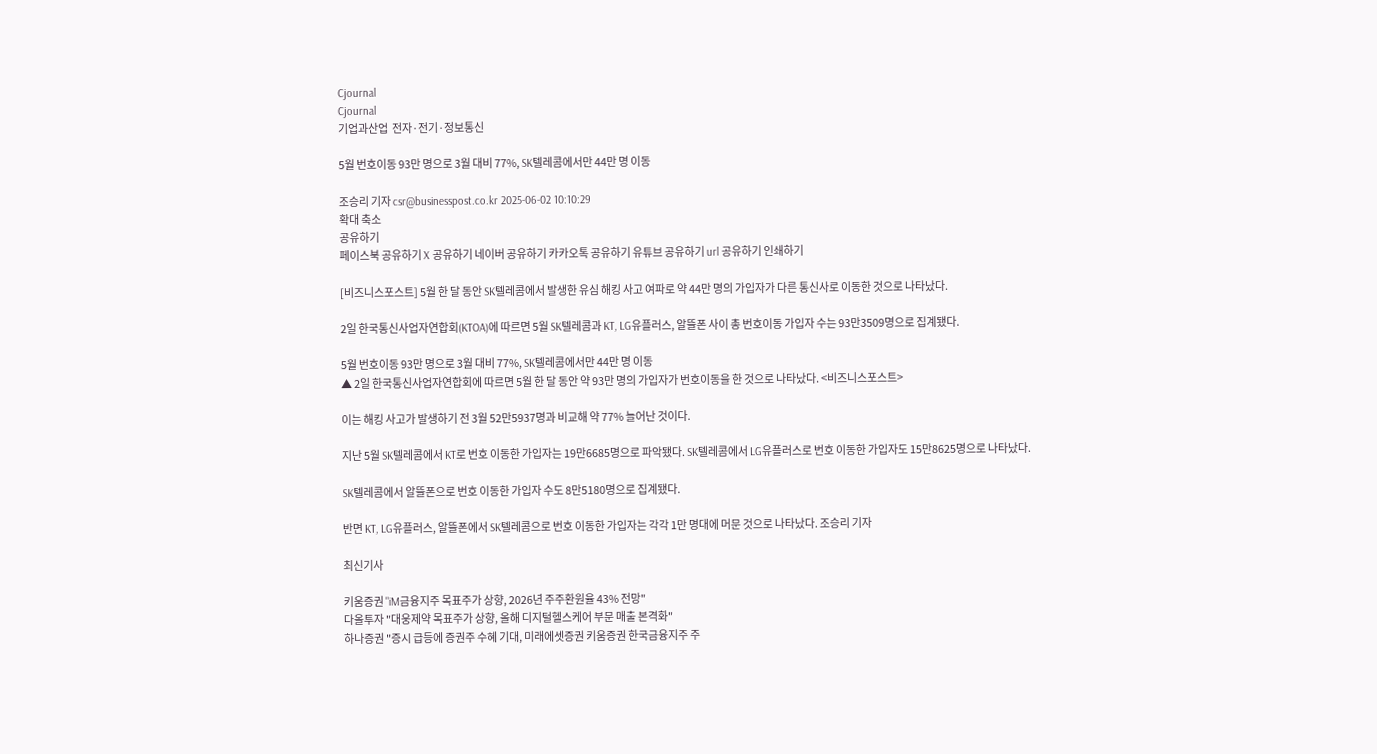Cjournal
Cjournal
기업과산업  전자·전기·정보통신

5월 번호이동 93만 명으로 3월 대비 77%, SK텔레콤에서만 44만 명 이동

조승리 기자 csr@businesspost.co.kr 2025-06-02 10:10:29
확대 축소
공유하기
페이스북 공유하기 X 공유하기 네이버 공유하기 카카오톡 공유하기 유튜브 공유하기 url 공유하기 인쇄하기

[비즈니스포스트] 5월 한 달 동안 SK텔레콤에서 발생한 유심 해킹 사고 여파로 약 44만 명의 가입자가 다른 통신사로 이동한 것으로 나타났다.

2일 한국통신사업자연합회(KTOA)에 따르면 5월 SK텔레콤과 KT, LG유플러스, 알뜰폰 사이 총 번호이동 가입자 수는 93만3509명으로 집계됐다.

5월 번호이동 93만 명으로 3월 대비 77%, SK텔레콤에서만 44만 명 이동
▲ 2일 한국통신사업자연합회에 따르면 5월 한 달 동안 약 93만 명의 가입자가 번호이동을 한 것으로 나타났다. <비즈니스포스트>

이는 해킹 사고가 발생하기 전 3월 52만5937명과 비교해 약 77% 늘어난 것이다.

지난 5월 SK텔레콤에서 KT로 번호 이동한 가입자는 19만6685명으로 파악됐다. SK텔레콤에서 LG유플러스로 번호 이동한 가입자도 15만8625명으로 나타났다.

SK텔레콤에서 알뜰폰으로 번호 이동한 가입자 수도 8만5180명으로 집계됐다.

반면 KT, LG유플러스, 알뜰폰에서 SK텔레콤으로 번호 이동한 가입자는 각각 1만 명대에 머문 것으로 나타났다. 조승리 기자

최신기사

키움증권 "iM금융지주 목표주가 상향, 2026년 주주환원율 43% 전망"
다올투자 "대웅제약 목표주가 상향, 올해 디지털헬스케어 부문 매출 본격화"
하나증권 "증시 급등에 증권주 수혜 기대, 미래에셋증권 키움증권 한국금융지주 주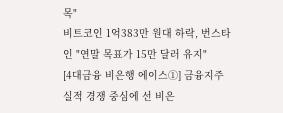목"
비트코인 1억383만 원대 하락, 번스타인 "연말 목표가 15만 달러 유지"
[4대금융 비은행 에이스①] 금융지주 실적 경쟁 중심에 선 비은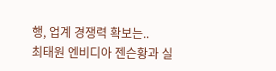행, 업계 경쟁력 확보는..
최태원 엔비디아 젠슨황과 실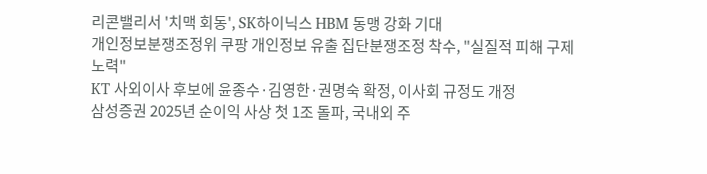리콘밸리서 '치맥 회동', SK하이닉스 HBM 동맹 강화 기대
개인정보분쟁조정위 쿠팡 개인정보 유출 집단분쟁조정 착수, "실질적 피해 구제 노력"
KT 사외이사 후보에 윤종수·김영한·권명숙 확정, 이사회 규정도 개정
삼성증권 2025년 순이익 사상 첫 1조 돌파, 국내외 주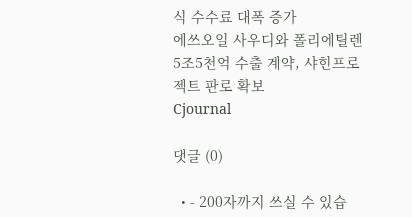식 수수료 대폭 증가
에쓰오일 사우디와 폴리에틸렌 5조5천억 수출 계약, 샤힌프로젝트 판로 확보
Cjournal

댓글 (0)

  • - 200자까지 쓰실 수 있습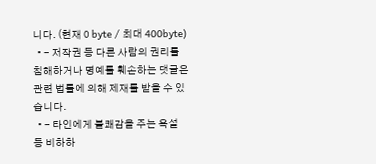니다. (현재 0 byte / 최대 400byte)
  • - 저작권 등 다른 사람의 권리를 침해하거나 명예를 훼손하는 댓글은 관련 법률에 의해 제재를 받을 수 있습니다.
  • - 타인에게 불쾌감을 주는 욕설 등 비하하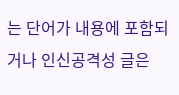는 단어가 내용에 포함되거나 인신공격성 글은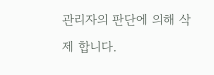관리자의 판단에 의해 삭제 합니다.